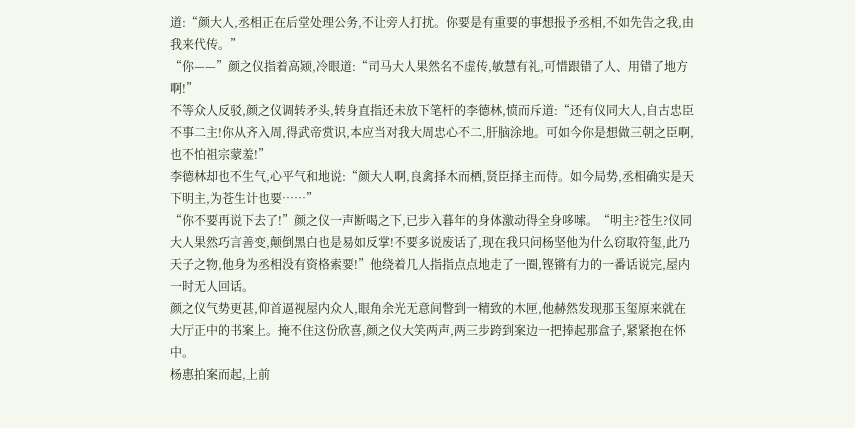道:“颜大人,丞相正在后堂处理公务,不让旁人打扰。你要是有重要的事想报予丞相,不如先告之我,由我来代传。”
“你——”颜之仪指着高颎,冷眼道:“司马大人果然名不虚传,敏慧有礼,可惜跟错了人、用错了地方啊!”
不等众人反驳,颜之仪调转矛头,转身直指还未放下笔杆的李德林,愤而斥道:“还有仪同大人,自古忠臣不事二主!你从齐入周,得武帝赏识,本应当对我大周忠心不二,肝脑涂地。可如今你是想做三朝之臣啊,也不怕祖宗蒙羞!”
李德林却也不生气,心平气和地说:“颜大人啊,良禽择木而栖,贤臣择主而侍。如今局势,丞相确实是天下明主,为苍生计也要……”
“你不要再说下去了!”颜之仪一声断喝之下,已步入暮年的身体激动得全身哆嗦。“明主?苍生?仪同大人果然巧言善变,颠倒黑白也是易如反掌!不要多说废话了,现在我只问杨坚他为什么窃取符玺,此乃天子之物,他身为丞相没有资格索要!”他绕着几人指指点点地走了一圈,铿锵有力的一番话说完,屋内一时无人回话。
颜之仪气势更甚,仰首逼视屋内众人,眼角余光无意间瞥到一精致的木匣,他赫然发现那玉玺原来就在大厅正中的书案上。掩不住这份欣喜,颜之仪大笑两声,两三步跨到案边一把捧起那盒子,紧紧抱在怀中。
杨惠拍案而起,上前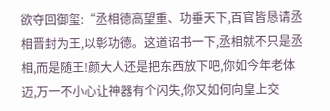欲夺回御玺:“丞相德高望重、功垂天下,百官皆恳请丞相晋封为王,以彰功德。这道诏书一下,丞相就不只是丞相,而是随王!颜大人还是把东西放下吧,你如今年老体迈,万一不小心让神器有个闪失,你又如何向皇上交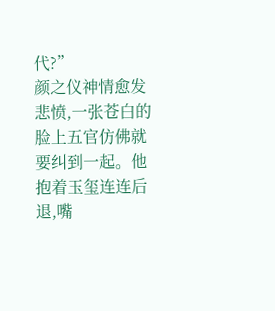代?”
颜之仪神情愈发悲愤,一张苍白的脸上五官仿佛就要纠到一起。他抱着玉玺连连后退,嘴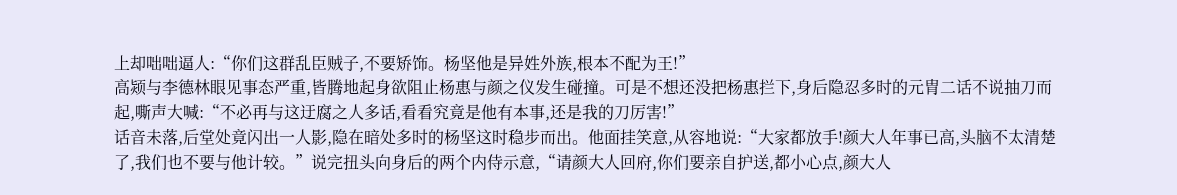上却咄咄逼人:“你们这群乱臣贼子,不要矫饰。杨坚他是异姓外族,根本不配为王!”
高颎与李德林眼见事态严重,皆腾地起身欲阻止杨惠与颜之仪发生碰撞。可是不想还没把杨惠拦下,身后隐忍多时的元胄二话不说抽刀而起,嘶声大喊:“不必再与这迂腐之人多话,看看究竟是他有本事,还是我的刀厉害!”
话音未落,后堂处竟闪出一人影,隐在暗处多时的杨坚这时稳步而出。他面挂笑意,从容地说:“大家都放手!颜大人年事已高,头脑不太清楚了,我们也不要与他计较。”说完扭头向身后的两个内侍示意,“请颜大人回府,你们要亲自护送,都小心点,颜大人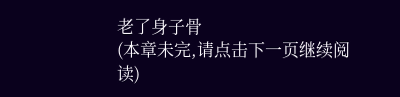老了身子骨
(本章未完,请点击下一页继续阅读)